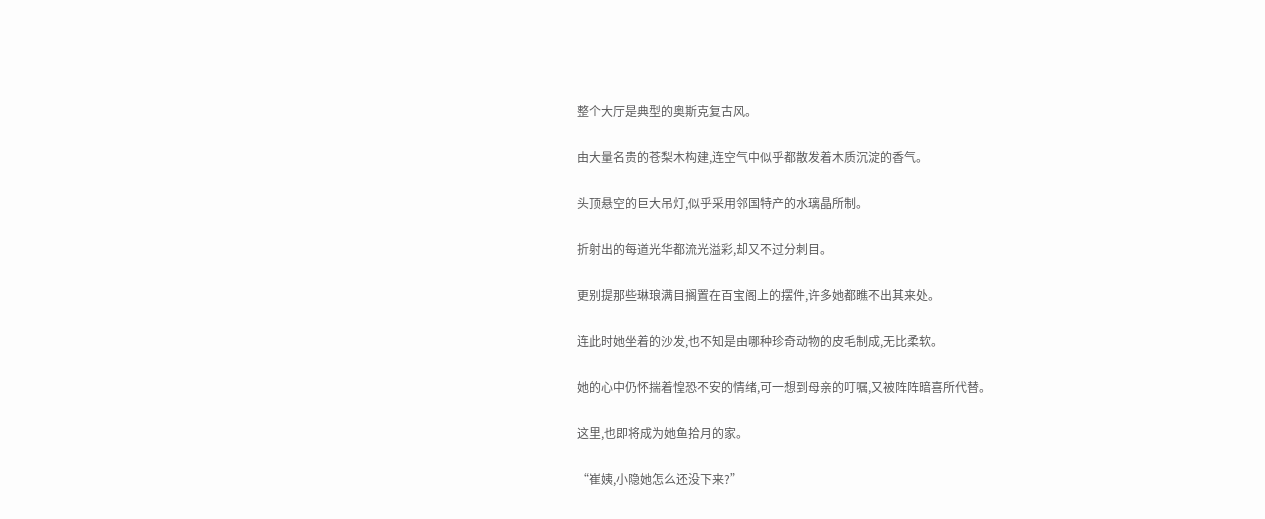整个大厅是典型的奥斯克复古风。

由大量名贵的苍梨木构建,连空气中似乎都散发着木质沉淀的香气。

头顶悬空的巨大吊灯,似乎采用邻国特产的水璃晶所制。

折射出的每道光华都流光溢彩,却又不过分刺目。

更别提那些琳琅满目搁置在百宝阁上的摆件,许多她都瞧不出其来处。

连此时她坐着的沙发,也不知是由哪种珍奇动物的皮毛制成,无比柔软。

她的心中仍怀揣着惶恐不安的情绪,可一想到母亲的叮嘱,又被阵阵暗喜所代替。

这里,也即将成为她鱼拾月的家。

“崔姨,小隐她怎么还没下来?”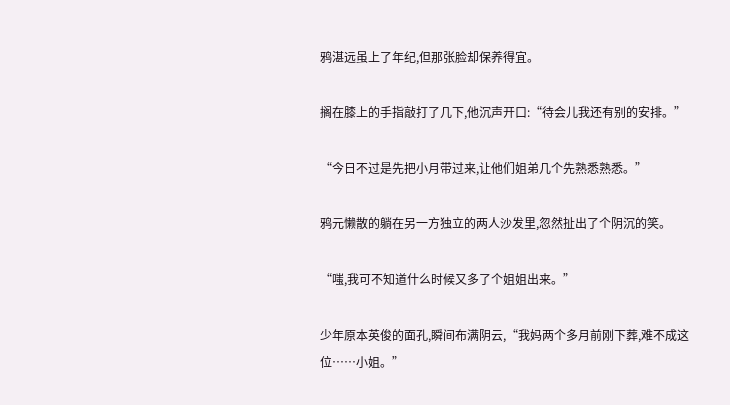鸦湛远虽上了年纪,但那张脸却保养得宜。

搁在膝上的手指敲打了几下,他沉声开口:“待会儿我还有别的安排。”

“今日不过是先把小月带过来,让他们姐弟几个先熟悉熟悉。”

鸦元懒散的躺在另一方独立的两人沙发里,忽然扯出了个阴沉的笑。

“嗤,我可不知道什么时候又多了个姐姐出来。”

少年原本英俊的面孔,瞬间布满阴云,“我妈两个多月前刚下葬,难不成这位……小姐。”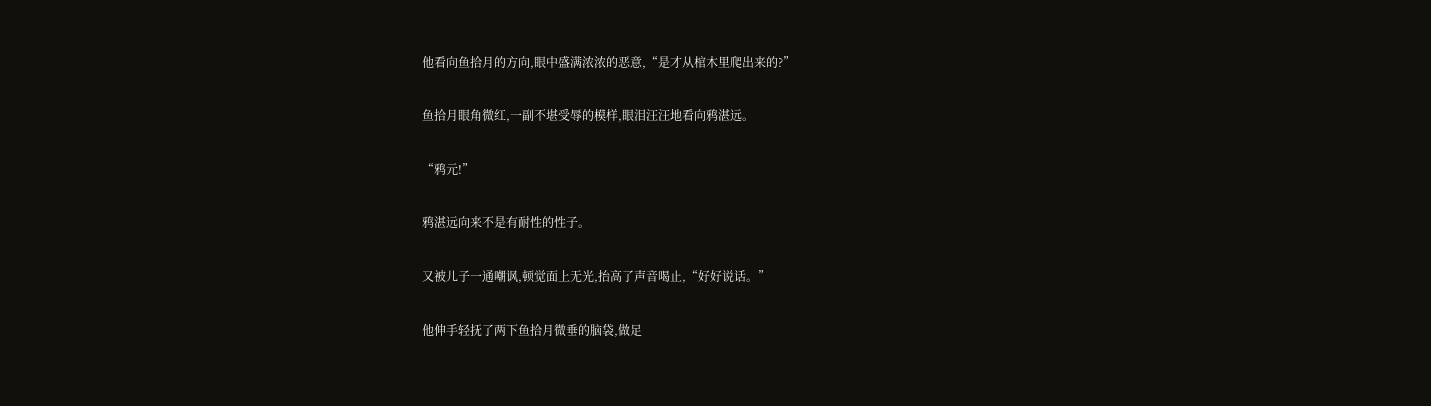他看向鱼拾月的方向,眼中盛满浓浓的恶意,“是才从棺木里爬出来的?”

鱼拾月眼角微红,一副不堪受辱的模样,眼泪汪汪地看向鸦湛远。

“鸦元!”

鸦湛远向来不是有耐性的性子。

又被儿子一通嘲讽,顿觉面上无光,抬高了声音喝止,“好好说话。”

他伸手轻抚了两下鱼拾月微垂的脑袋,做足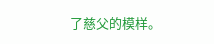了慈父的模样。